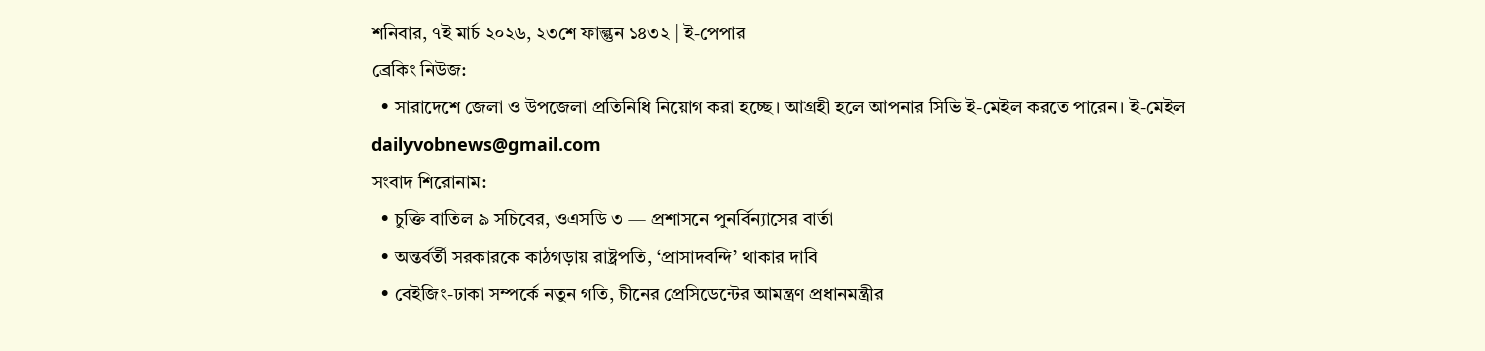শনিবার, ৭ই মার্চ ২০২৬, ২৩শে ফাল্গুন ১৪৩২ | ই-পেপার
ব্রেকিং নিউজ:
  • সারাদেশে জেলা ও উপজেলা প্রতিনিধি নিয়োগ করা হচ্ছে। আগ্রহী হলে আপনার সিভি ই-মেইল করতে পারেন। ই-মেইল dailyvobnews@gmail.com
সংবাদ শিরোনাম:
  • চুক্তি বাতিল ৯ সচিবের, ওএসডি ৩ — প্রশাসনে পুনর্বিন্যাসের বার্তা
  • অন্তর্বর্তী সরকারকে কাঠগড়ায় রাষ্ট্রপতি, ‘প্রাসাদবন্দি’ থাকার দাবি
  • বেইজিং-ঢাকা সম্পর্কে নতুন গতি, চীনের প্রেসিডেন্টের আমন্ত্রণ প্রধানমন্ত্রীর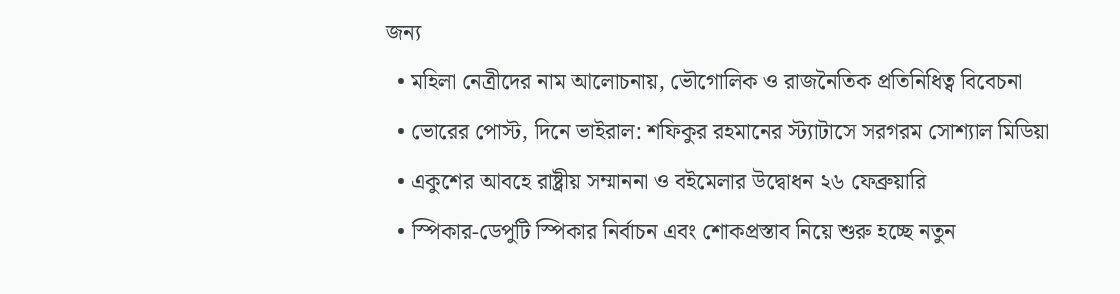জন্য
  • মহিলা নেত্রীদের নাম আলোচনায়, ভৌগোলিক ও রাজনৈতিক প্রতিনিধিত্ব বিবেচনা
  • ভোরের পোস্ট, দিনে ভাইরাল: শফিকুর রহমানের স্ট্যাটাসে সরগরম সোশ্যাল মিডিয়া
  • একুশের আবহে রাষ্ট্রীয় সম্মাননা ও বইমেলার উদ্বোধন ২৬ ফেব্রুয়ারি
  • স্পিকার-ডেপুটি স্পিকার নির্বাচন এবং শোকপ্রস্তাব নিয়ে শুরু হচ্ছে নতুন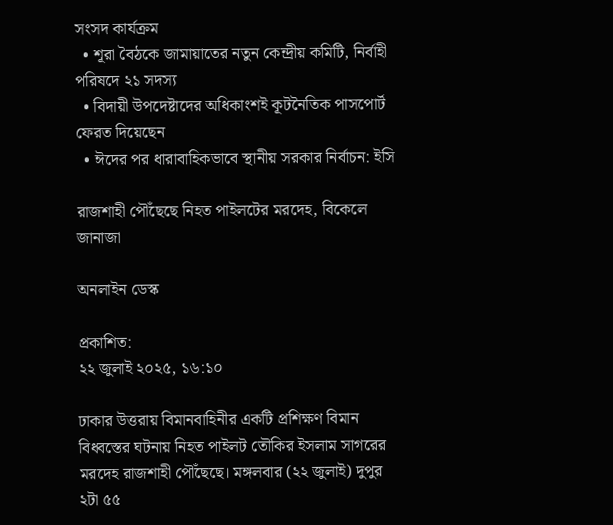সংসদ কার্যক্রম
  • শূরা বৈঠকে জামায়াতের নতুন কেন্দ্রীয় কমিটি, নির্বাহী পরিষদে ২১ সদস্য
  • বিদায়ী উপদেষ্টাদের অধিকাংশই কূটনৈতিক পাসপোর্ট ফেরত দিয়েছেন
  • ঈদের পর ধারাবাহিকভাবে স্থানীয় সরকার নির্বাচন: ইসি

রাজশাহী পৌঁছেছে নিহত পাইলটের মরদেহ, বিকেলে জানাজা

অনলাইন ডেস্ক

প্রকাশিত:
২২ জুলাই ২০২৫, ১৬:১০

ঢাকার উত্তরায় বিমানবাহিনীর একটি প্রশিক্ষণ বিমান বিধ্বস্তের ঘটনায় নিহত পাইলট তৌকির ইসলাম সাগরের মরদেহ রাজশাহী পৌঁছেছে। মঙ্গলবার (২২ জুলাই) দুপুর ২টা ৫৫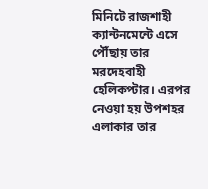মিনিটে রাজশাহী ক্যান্টনমেন্টে এসে পৌঁছায় তার মরদেহবাহী হেলিকপ্টার। এরপর নেওয়া হয় উপশহর এলাকার তার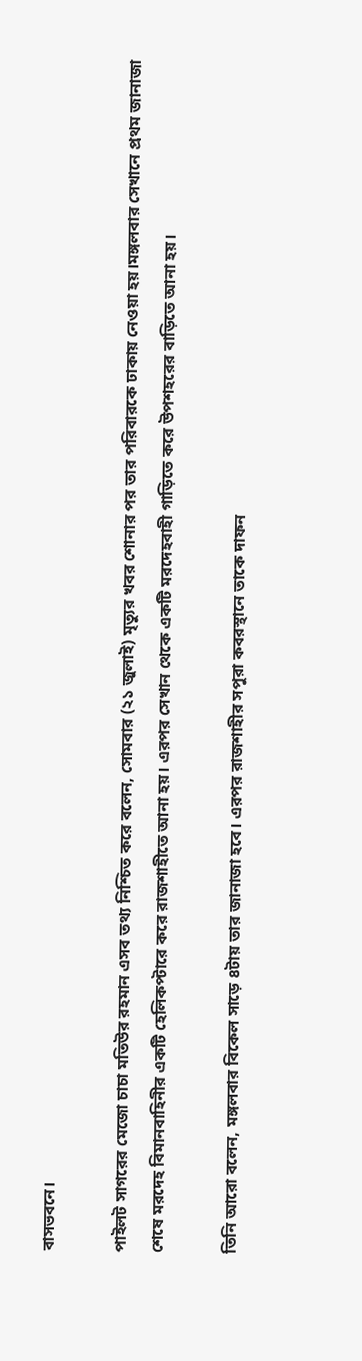বাসভবনে।

পাইলট সাগরের মেজো চাচা মতিউর রহমান এসব তথ্য নিশ্চিত করে বলেন, সোমবার (২১ জুলাই) মৃত্যুর খবর শোনার পর তার পরিবারকে ঢাকায় নেওয়া হয়।মঙ্গলবার সেখানে প্রথম জানাজা শেষে মরদেহ বিমানবাহিনীর একটি হেলিকপ্টারে করে রাজশাহীতে আনা হয়। এরপর সেখান থেকে একটি মরদেহবাহী গাড়িতে করে উপশহরের বাড়িতে আনা হয়।

তিনি আরো বলেন, মঙ্গলবার বিকেল সাড়ে ৪টায় তার জানাজা হবে। এরপর রাজশাহীর সপুরা কবরস্থানে তাকে দাফন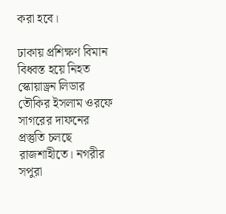করা হবে।

ঢাকায় প্রশিক্ষণ বিমান বিধ্বস্ত হয়ে নিহত স্কোয়াড্রন লিডার তৌকির ইসলাম ওরফে সাগরের দাফনের প্রস্তুতি চলছে রাজশাহীতে। নগরীর সপুরা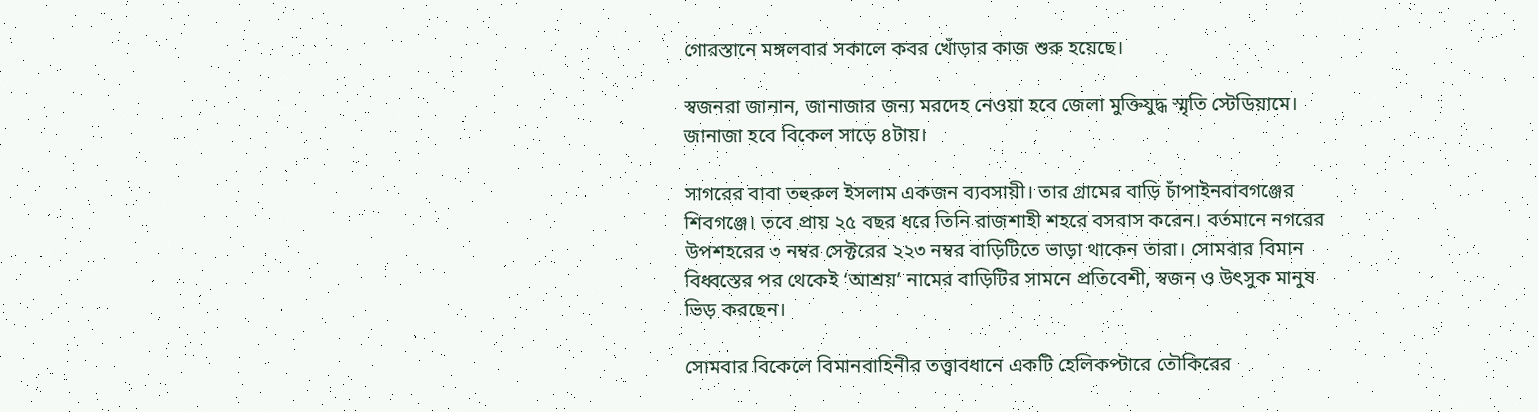গোরস্তানে মঙ্গলবার সকালে কবর খোঁড়ার কাজ শুরু হয়েছে।

স্বজনরা জানান, জানাজার জন্য মরদেহ নেওয়া হবে জেলা মুক্তিযুদ্ধ স্মৃতি স্টেডিয়ামে। জানাজা হবে বিকেল সাড়ে ৪টায়।

সাগরের বাবা তহুরুল ইসলাম একজন ব্যবসায়ী। তার গ্রামের বাড়ি চাঁপাইনবাবগঞ্জের শিবগঞ্জে। তবে প্রায় ২৫ বছর ধরে তিনি রাজশাহী শহরে বসবাস করেন। বর্তমানে নগরের উপশহরের ৩ নম্বর সেক্টরের ২২৩ নম্বর বাড়িটিতে ভাড়া থাকেন তারা। সোমবার বিমান বিধ্বস্তের পর থেকেই ‘আশ্রয়’ নামের বাড়িটির সামনে প্রতিবেশী, স্বজন ও উৎসুক মানুষ ভিড় করছেন।

সোমবার বিকেলে বিমানবাহিনীর তত্ত্বাবধানে একটি হেলিকপ্টারে তৌকিরের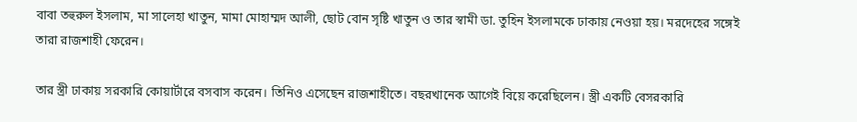বাবা তহুরুল ইসলাম, মা সালেহা খাতুন, মামা মোহাম্মদ আলী, ছোট বোন সৃষ্টি খাতুন ও তার স্বামী ডা. তুহিন ইসলামকে ঢাকায় নেওয়া হয়। মরদেহের সঙ্গেই তারা রাজশাহী ফেরেন।

তার স্ত্রী ঢাকায় সরকারি কোয়ার্টারে বসবাস করেন। তিনিও এসেছেন রাজশাহীতে। বছরখানেক আগেই বিয়ে করেছিলেন। স্ত্রী একটি বেসরকারি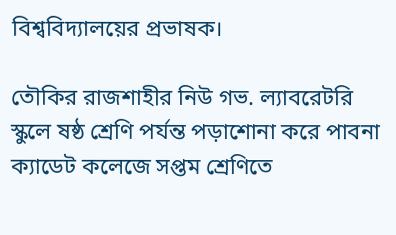বিশ্ববিদ্যালয়ের প্রভাষক।

তৌকির রাজশাহীর নিউ গভ. ল্যাবরেটরি স্কুলে ষষ্ঠ শ্রেণি পর্যন্ত পড়াশোনা করে পাবনা ক্যাডেট কলেজে সপ্তম শ্রেণিতে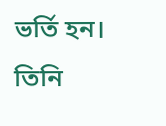ভর্তি হন। তিনি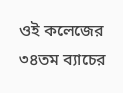ওই কলেজের ৩৪তম ব্যাচের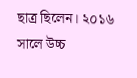ছাত্র ছিলেন। ২০১৬ সালে উচ্চ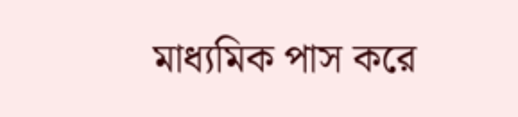মাধ্যমিক পাস করে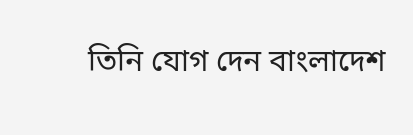তিনি যোগ দেন বাংলাদেশ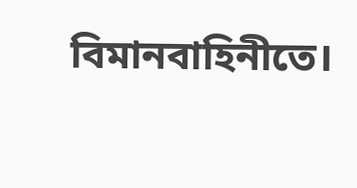বিমানবাহিনীতে।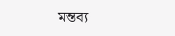মন্তব্য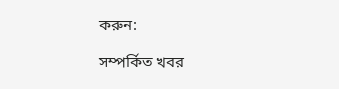করুন:

সম্পর্কিত খবর